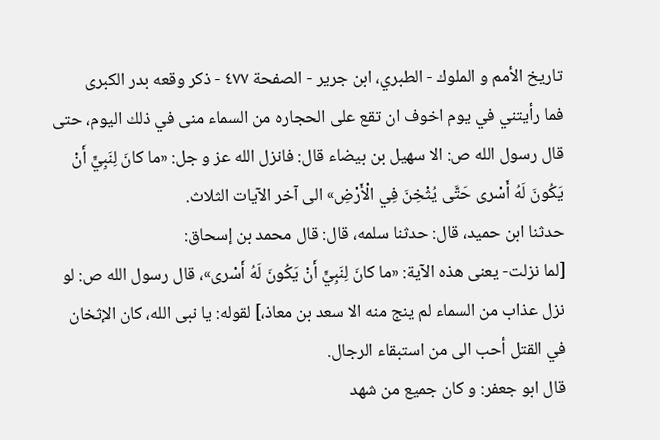تاريخ الأمم و الملوك - الطبري، ابن جرير - الصفحة ٤٧٧ - ذكر وقعه بدر الكبرى
فما رأيتني في يوم اخوف ان تقع على الحجاره من السماء منى في ذلك اليوم، حتى قال رسول الله ص: الا سهيل بن بيضاء قال: فانزل الله عز و جل: «ما كانَ لِنَبِيٍّ أَنْ يَكُونَ لَهُ أَسْرى حَتَّى يُثْخِنَ فِي الْأَرْضِ» الى آخر الآيات الثلاث.
حدثنا ابن حميد، قال: حدثنا سلمه، قال: قال محمد بن إسحاق:
[لما نزلت- يعنى هذه الآية: «ما كانَ لِنَبِيٍّ أَنْ يَكُونَ لَهُ أَسْرى»، قال رسول الله ص: لو نزل عذاب من السماء لم ينج منه الا سعد بن معاذ،] لقوله: يا نبى الله، كان الإثخان في القتل أحب الى من استبقاء الرجال.
قال ابو جعفر: و كان جميع من شهد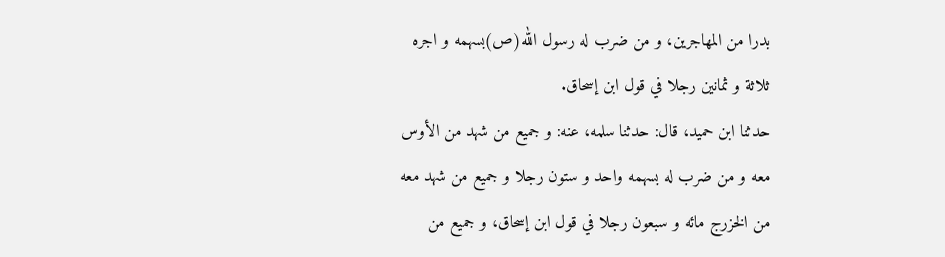بدرا من المهاجرين، و من ضرب له رسول الله(ص)بسهمه و اجره ثلاثة و ثمانين رجلا في قول ابن إسحاق.
حدثنا ابن حميد، قال: حدثنا سلمه، عنه: و جميع من شهد من الأوس معه و من ضرب له بسهمه واحد و ستون رجلا و جميع من شهد معه من الخزرج مائه و سبعون رجلا في قول ابن إسحاق، و جميع من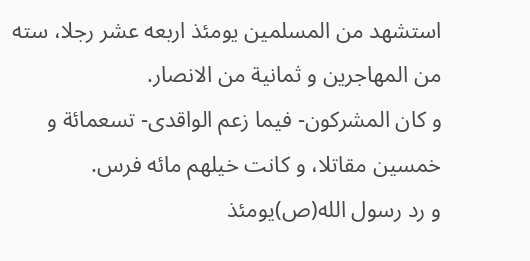استشهد من المسلمين يومئذ اربعه عشر رجلا، سته من المهاجرين و ثمانية من الانصار.
و كان المشركون- فيما زعم الواقدى- تسعمائة و خمسين مقاتلا، و كانت خيلهم مائه فرس.
و رد رسول الله(ص)يومئذ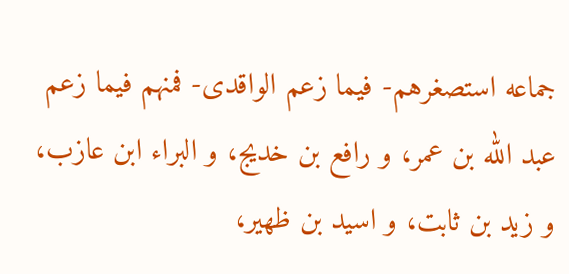جماعه استصغرهم- فيما زعم الواقدى- فمنهم فيما زعم عبد الله بن عمر، و رافع بن خديج، و البراء ابن عازب، و زيد بن ثابت، و اسيد بن ظهير،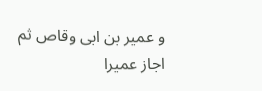و عمير بن ابى وقاص ثم اجاز عميرا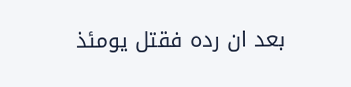بعد ان رده فقتل يومئذ